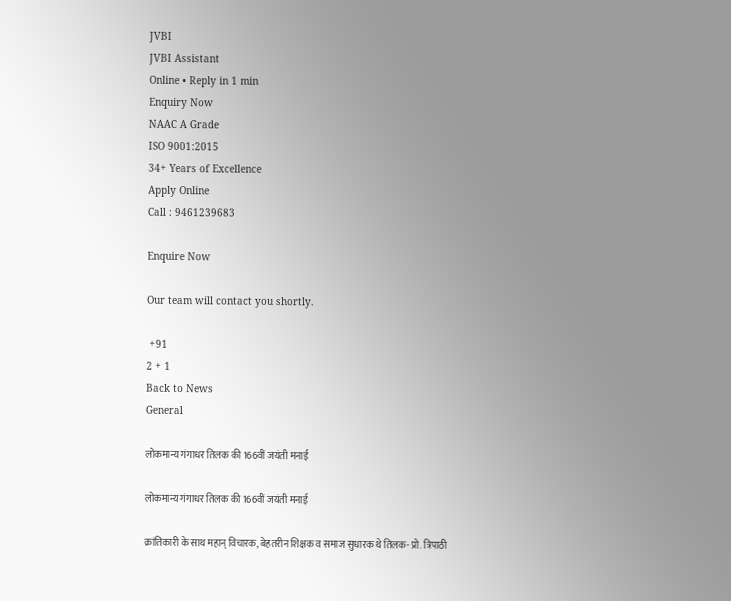JVBI
JVBI Assistant
Online • Reply in 1 min
Enquiry Now
NAAC A Grade
ISO 9001:2015
34+ Years of Excellence
Apply Online
Call : 9461239683

Enquire Now

Our team will contact you shortly.

 +91
2 + 1
Back to News
General

लोकमान्य गंगाधर तिलक की 166वीं जयंती मनाई

लोकमान्य गंगाधर तिलक की 166वीं जयंती मनाई

क्रांतिकारी के साथ महान् विचारक, बेहतरीन शिक्षक व समाज सुधारक थे तिलक- प्रो. त्रिपाठी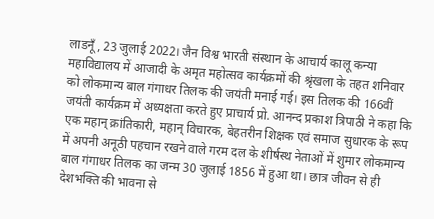लाडनूँ, 23 जुलाई 2022। जैन विश्व भारती संस्थान के आचार्य कालू कन्या महाविद्यालय में आजादी के अमृत महोत्सव कार्यक्रमों की श्रृंखला के तहत शनिवार को लोकमान्य बाल गंगाधर तिलक की जयंती मनाई गई। इस तिलक की 166वीं जयंती कार्यक्रम में अध्यक्षता करते हुए प्राचार्य प्रो. आनन्द प्रकाश त्रिपाठी ने कहा कि एक महान् क्रांतिकारी, महान् विचारक, बेहतरीन शिक्षक एवं समाज सुधारक के रूप में अपनी अनूठी पहचान रखने वाले गरम दल के शीर्षस्थ नेताओं में शुमार लोकमान्य बाल गंगाधर तिलक का जन्म 30 जुलाई 1856 में हुआ था। छात्र जीवन से ही देशभक्ति की भावना से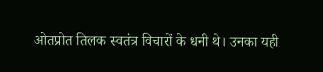ओतप्रोत तिलक स्वतंत्र विचारों के धनी थे। उनका यही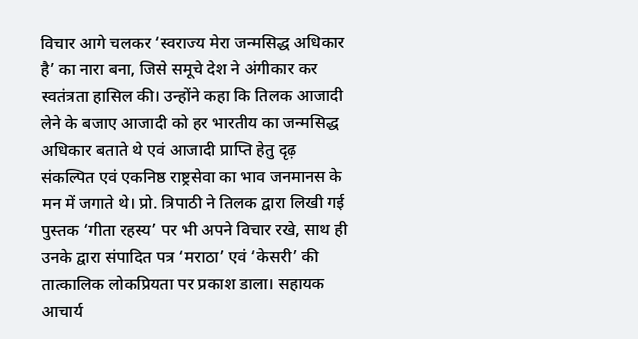विचार आगे चलकर ‘स्वराज्य मेरा जन्मसिद्ध अधिकार है’ का नारा बना, जिसे समूचे देश ने अंगीकार कर स्वतंत्रता हासिल की। उन्होंने कहा कि तिलक आजादी लेने के बजाए आजादी को हर भारतीय का जन्मसिद्ध अधिकार बताते थे एवं आजादी प्राप्ति हेतु दृढ़ संकल्पित एवं एकनिष्ठ राष्ट्रसेवा का भाव जनमानस के मन में जगाते थे। प्रो. त्रिपाठी ने तिलक द्वारा लिखी गई पुस्तक ‘गीता रहस्य’ पर भी अपने विचार रखे, साथ ही उनके द्वारा संपादित पत्र ‘मराठा’ एवं ‘केसरी’ की तात्कालिक लोकप्रियता पर प्रकाश डाला। सहायक आचार्य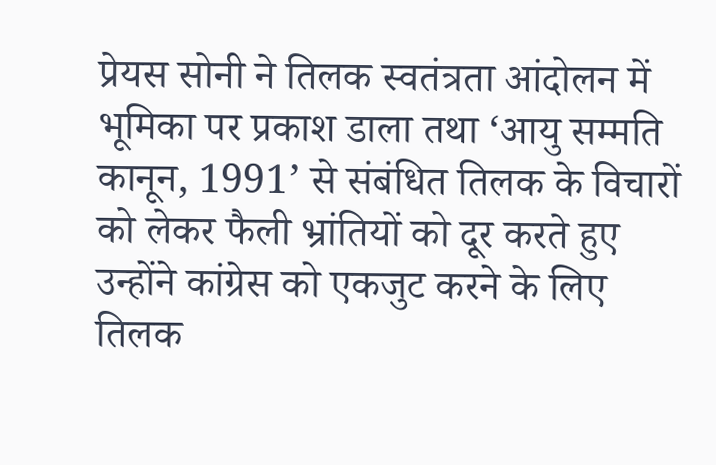प्रेयस सोनी ने तिलक स्वतंत्रता आंदोलन में भूमिका पर प्रकाश डाला तथा ‘आयु सम्मति कानून, 1991’ से संबंधित तिलक के विचारों को लेकर फैली भ्रांतियों को दूर करते हुए उन्होंने कांग्रेस को एकजुट करने के लिए तिलक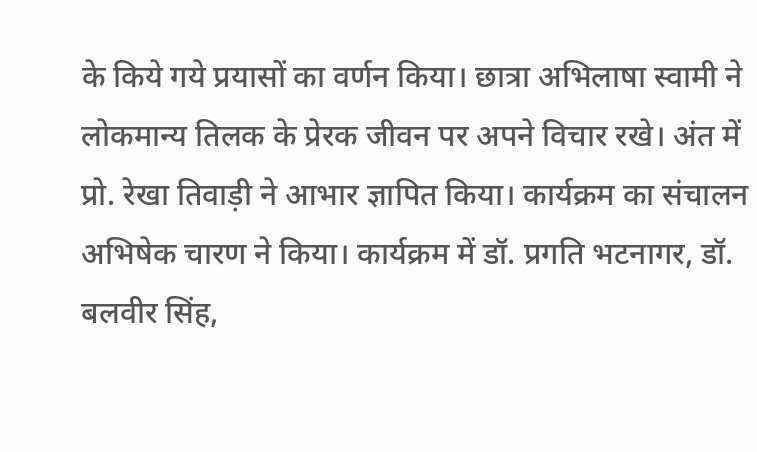के किये गये प्रयासों का वर्णन किया। छात्रा अभिलाषा स्वामी ने लोकमान्य तिलक के प्रेरक जीवन पर अपने विचार रखे। अंत में प्रो. रेखा तिवाड़ी ने आभार ज्ञापित किया। कार्यक्रम का संचालन अभिषेक चारण ने किया। कार्यक्रम में डॉ. प्रगति भटनागर, डॉ. बलवीर सिंह,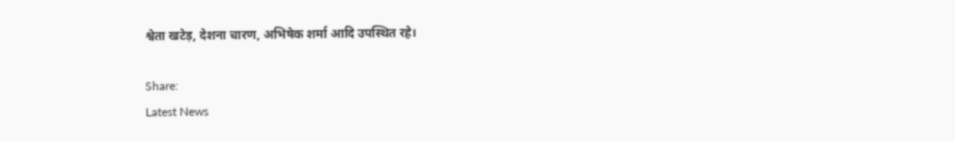श्वेता खटेड़, देशना चारण, अभिषेक शर्मा आदि उपस्थित रहे।

Share:
Latest News